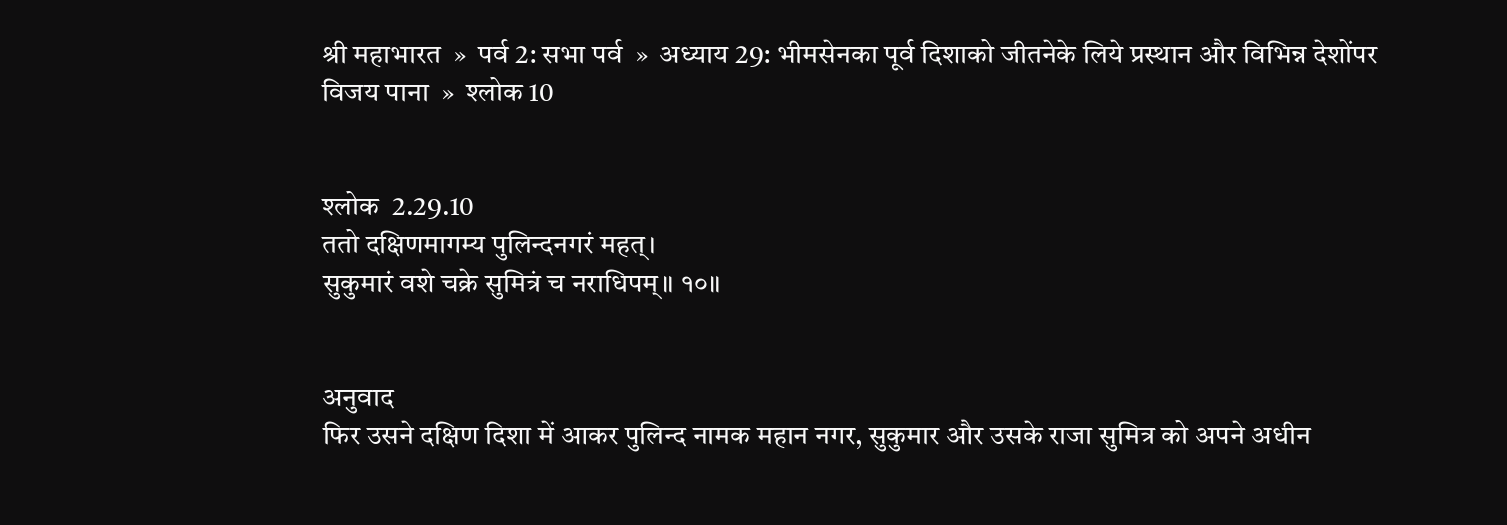श्री महाभारत  »  पर्व 2: सभा पर्व  »  अध्याय 29: भीमसेनका पूर्व दिशाको जीतनेके लिये प्रस्थान और विभिन्न देशोंपर विजय पाना  »  श्लोक 10


श्लोक  2.29.10
ततो दक्षिणमागम्य पुलिन्दनगरं महत्।
सुकुमारं वशे चक्रे सुमित्रं च नराधिपम्॥ १०॥


अनुवाद
फिर उसने दक्षिण दिशा में आकर पुलिन्द नामक महान नगर, सुकुमार और उसके राजा सुमित्र को अपने अधीन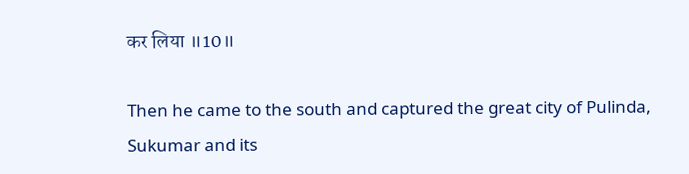कर लिया ॥10॥

Then he came to the south and captured the great city of Pulinda, Sukumar and its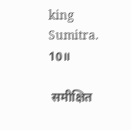king Sumitra. 10॥

 समीक्षित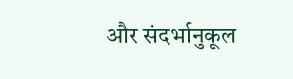और संदर्भानुकूल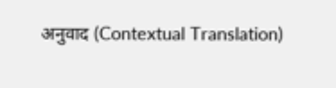अनुवाद (Contextual Translation)